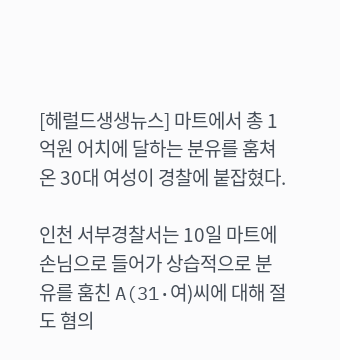[헤럴드생생뉴스] 마트에서 총 1억원 어치에 달하는 분유를 훔쳐온 30대 여성이 경찰에 붙잡혔다.

인천 서부경찰서는 10일 마트에 손님으로 들어가 상습적으로 분유를 훔친 A(31·여)씨에 대해 절도 혐의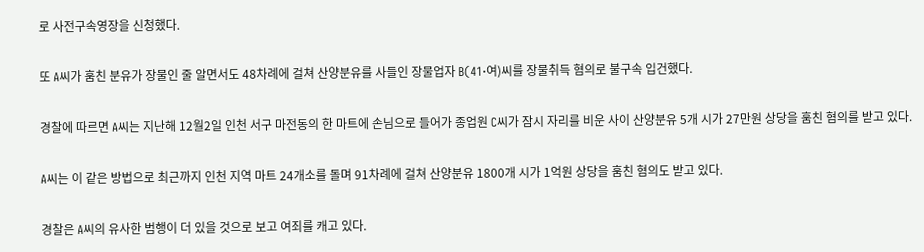로 사전구속영장을 신청했다.

또 A씨가 훔친 분유가 장물인 줄 알면서도 48차례에 걸쳐 산양분유를 사들인 장물업자 B(41·여)씨를 장물취득 혐의로 불구속 입건했다.

경찰에 따르면 A씨는 지난해 12월2일 인천 서구 마전동의 한 마트에 손님으로 들어가 종업원 C씨가 잠시 자리를 비운 사이 산양분유 5개 시가 27만원 상당을 훔친 혐의를 받고 있다.

A씨는 이 같은 방법으로 최근까지 인천 지역 마트 24개소를 돌며 91차례에 걸쳐 산양분유 1800개 시가 1억원 상당을 훔친 혐의도 받고 있다.

경찰은 A씨의 유사한 범행이 더 있을 것으로 보고 여죄를 캐고 있다.